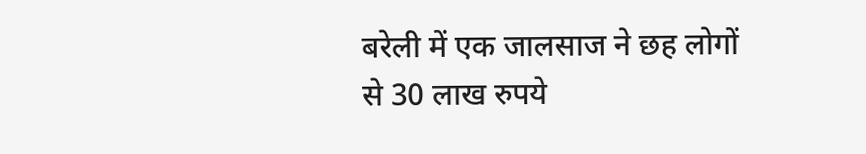बरेली में एक जालसाज ने छह लोगों से 30 लाख रुपये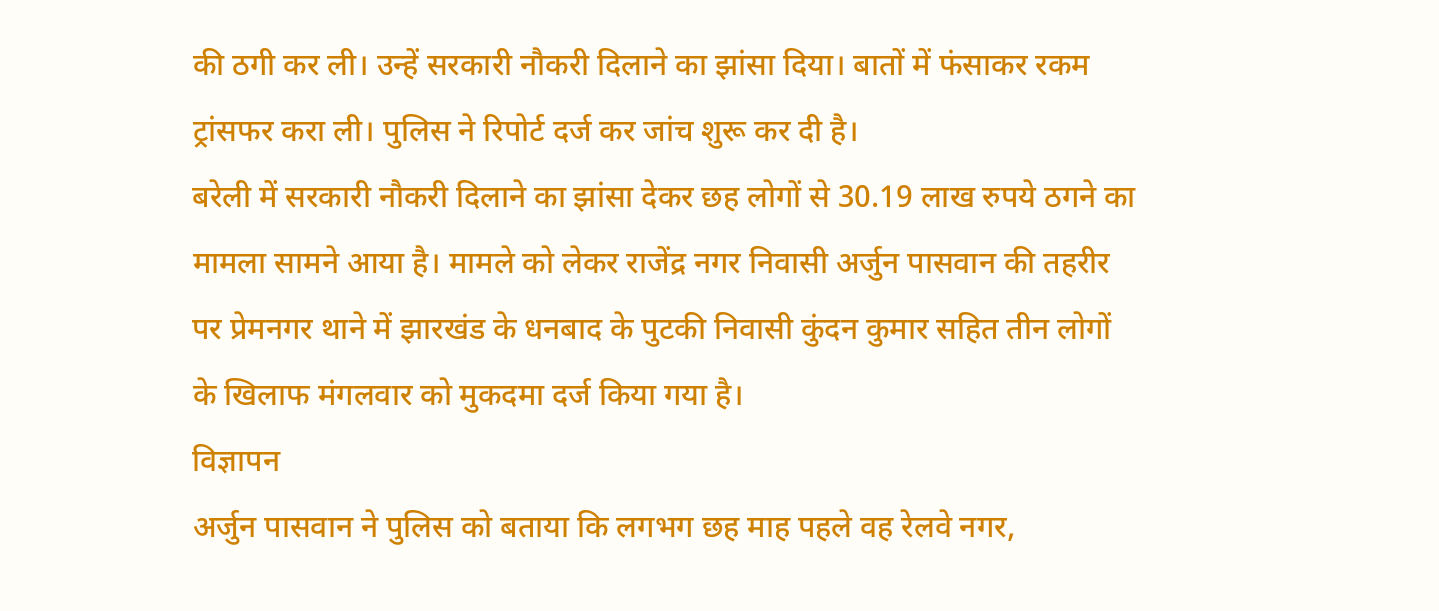की ठगी कर ली। उन्हें सरकारी नौकरी दिलाने का झांसा दिया। बातों में फंसाकर रकम ट्रांसफर करा ली। पुलिस ने रिपोर्ट दर्ज कर जांच शुरू कर दी है।
बरेली में सरकारी नौकरी दिलाने का झांसा देकर छह लोगों से 30.19 लाख रुपये ठगने का मामला सामने आया है। मामले को लेकर राजेंद्र नगर निवासी अर्जुन पासवान की तहरीर पर प्रेमनगर थाने में झारखंड के धनबाद के पुटकी निवासी कुंदन कुमार सहित तीन लोगों के खिलाफ मंगलवार को मुकदमा दर्ज किया गया है।
विज्ञापन
अर्जुन पासवान ने पुलिस को बताया कि लगभग छह माह पहले वह रेलवे नगर,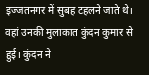इज्जतनगर में सुबह टहलने जाते थे। वहां उनकी मुलाकात कुंदन कुमार से हुई। कुंदन ने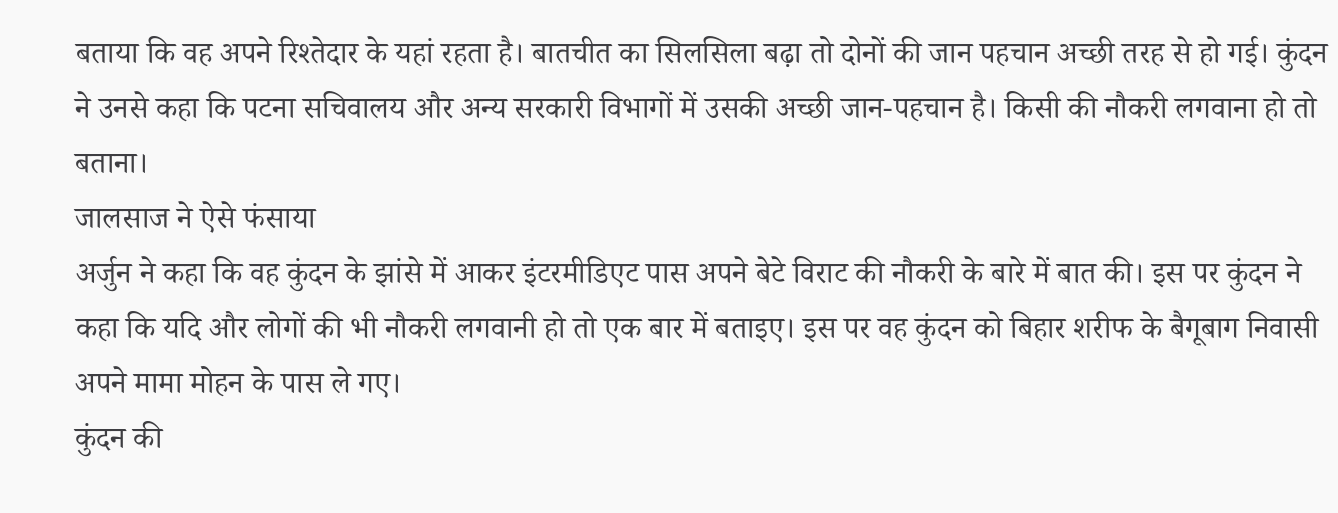बताया कि वह अपने रिश्तेदार के यहां रहता है। बातचीत का सिलसिला बढ़ा तो दोनों की जान पहचान अच्छी तरह से हो गई। कुंदन ने उनसे कहा कि पटना सचिवालय और अन्य सरकारी विभागों में उसकी अच्छी जान-पहचान है। किसी की नौकरी लगवाना हो तो बताना।
जालसाज ने ऐसे फंसाया
अर्जुन ने कहा कि वह कुंदन के झांसे में आकर इंटरमीडिएट पास अपने बेटे विराट की नौकरी के बारे में बात की। इस पर कुंदन ने कहा कि यदि और लोगों की भी नौकरी लगवानी हो तो एक बार में बताइए। इस पर वह कुंदन को बिहार शरीफ के बैगूबाग निवासी अपने मामा मोहन के पास ले गए।
कुंदन की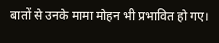बातों से उनके मामा मोहन भी प्रभावित हो गए।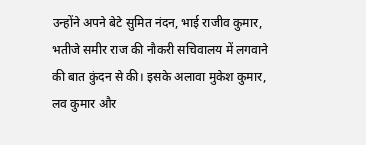उन्होंने अपने बेटे सुमित नंदन, भाई राजीव कुमार, भतीजे समीर राज की नौकरी सचिवालय में लगवाने की बात कुंदन से की। इसके अलावा मुकेश कुमार, लव कुमार और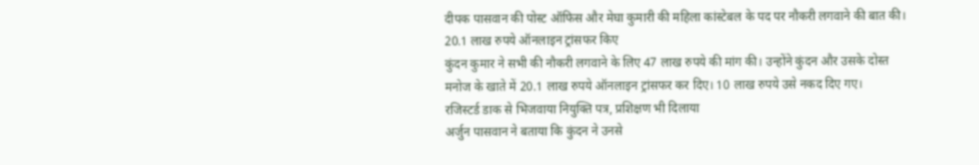दीपक पासवान की पोस्ट ऑफिस और मेघा कुमारी की महिला कांस्टेबल के पद पर नौकरी लगवाने की बात की।
20.1 लाख रुपये ऑनलाइन ट्रांसफर किए
कुंदन कुमार ने सभी की नौकरी लगवाने के लिए 47 लाख रुपये की मांग की। उन्होंने कुंदन और उसके दोस्त मनोज के खाते में 20.1 लाख रुपये ऑनलाइन ट्रांसफर कर दिए। 10 लाख रुपये उसे नकद दिए गए।
रजिस्टर्ड डाक से भिजवाया नियुक्ति पत्र, प्रशिक्षण भी दिलाया
अर्जुन पासवान ने बताया कि कुंदन ने उनसे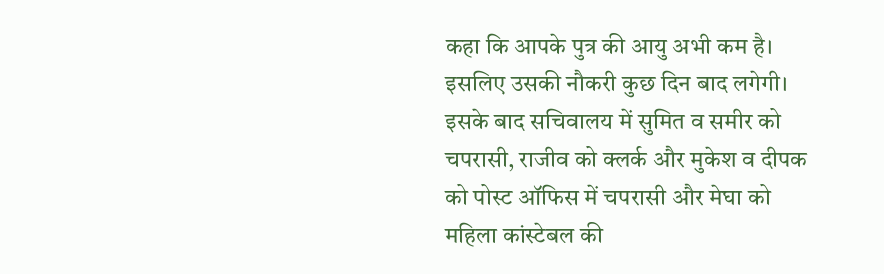कहा कि आपके पुत्र की आयु अभी कम है। इसलिए उसकी नौकरी कुछ दिन बाद लगेगी। इसके बाद सचिवालय में सुमित व समीर को चपरासी, राजीव को क्लर्क और मुकेश व दीपक को पोस्ट ऑफिस में चपरासी और मेघा को महिला कांस्टेबल की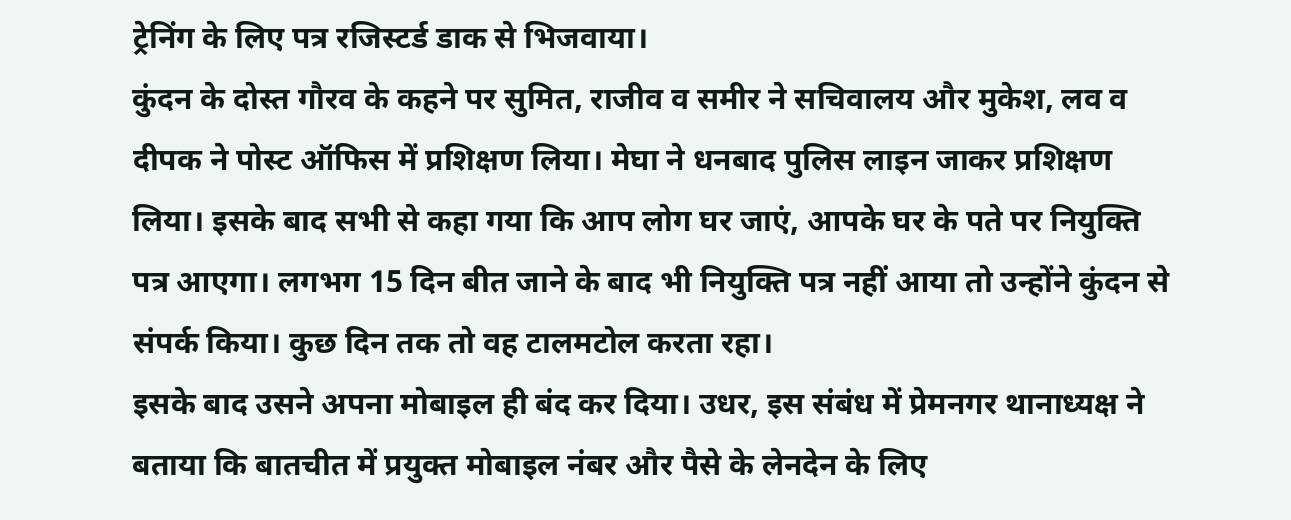ट्रेनिंग के लिए पत्र रजिस्टर्ड डाक से भिजवाया।
कुंदन के दोस्त गौरव के कहने पर सुमित, राजीव व समीर ने सचिवालय और मुकेश, लव व दीपक ने पोस्ट ऑफिस में प्रशिक्षण लिया। मेघा ने धनबाद पुलिस लाइन जाकर प्रशिक्षण लिया। इसके बाद सभी से कहा गया कि आप लोग घर जाएं, आपके घर के पते पर नियुक्ति पत्र आएगा। लगभग 15 दिन बीत जाने के बाद भी नियुक्ति पत्र नहीं आया तो उन्होंने कुंदन से संपर्क किया। कुछ दिन तक तो वह टालमटोल करता रहा।
इसके बाद उसने अपना मोबाइल ही बंद कर दिया। उधर, इस संबंध में प्रेमनगर थानाध्यक्ष ने बताया कि बातचीत में प्रयुक्त मोबाइल नंबर और पैसे के लेनदेन के लिए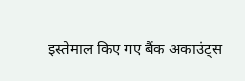इस्तेमाल किए गए बैंक अकाउंट्स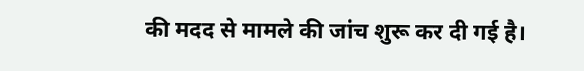की मदद से मामले की जांच शुरू कर दी गई है।